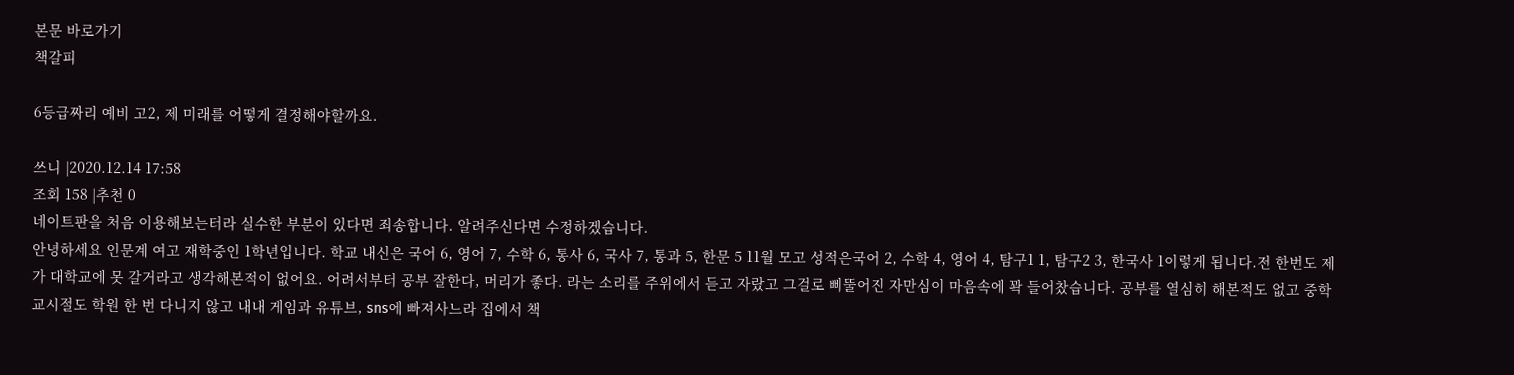본문 바로가기
책갈피

6등급짜리 예비 고2, 제 미래를 어떻게 결정해야할까요.

쓰니 |2020.12.14 17:58
조회 158 |추천 0
네이트판을 처음 이용해보는터라 실수한 부분이 있다면 죄송합니다. 알려주신다면 수정하겠습니다.
안녕하세요 인문계 여고 재학중인 1학년입니다. 학교 내신은 국어 6, 영어 7, 수학 6, 통사 6, 국사 7, 통과 5, 한문 5 11월 모고 성적은국어 2, 수학 4, 영어 4, 탐구1 1, 탐구2 3, 한국사 1이렇게 됩니다.전 한번도 제가 대학교에 못 갈거라고 생각해본적이 없어요. 어려서부터 공부 잘한다, 머리가 좋다. 라는 소리를 주위에서 듣고 자랐고 그걸로 삐뚤어진 자만심이 마음속에 꽉 들어찼습니다. 공부를 열심히 해본적도 없고 중학교시절도 학원 한 번 다니지 않고 내내 게임과 유튜브, sns에 빠져사느라 집에서 책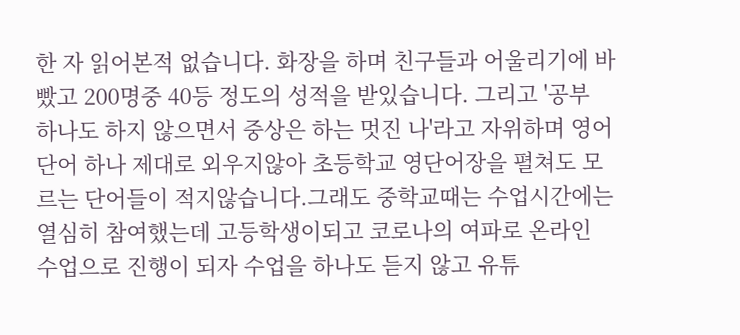한 자 읽어본적 없습니다. 화장을 하며 친구들과 어울리기에 바빴고 200명중 40등 정도의 성적을 받있습니다. 그리고 '공부 하나도 하지 않으면서 중상은 하는 멋진 나'라고 자위하며 영어단어 하나 제대로 외우지않아 초등학교 영단어장을 펼쳐도 모르는 단어들이 적지않습니다.그래도 중학교때는 수업시간에는 열심히 참여했는데 고등학생이되고 코로나의 여파로 온라인 수업으로 진행이 되자 수업을 하나도 듣지 않고 유튜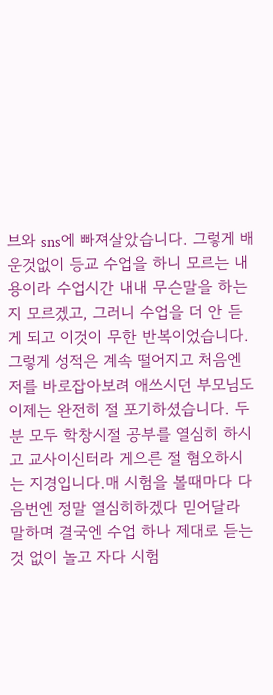브와 sns에 빠져살았습니다. 그렇게 배운것없이 등교 수업을 하니 모르는 내용이라 수업시간 내내 무슨말을 하는지 모르겠고, 그러니 수업을 더 안 듣게 되고 이것이 무한 반복이었습니다. 그렇게 성적은 계속 떨어지고 처음엔 저를 바로잡아보려 애쓰시던 부모님도 이제는 완전히 절 포기하셨습니다. 두 분 모두 학창시절 공부를 열심히 하시고 교사이신터라 게으른 절 혐오하시는 지경입니다.매 시험을 볼때마다 다음번엔 정말 열심히하겠다 믿어달라 말하며 결국엔 수업 하나 제대로 듣는것 없이 놀고 자다 시험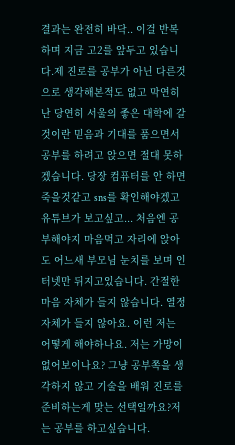결과는 완전히 바닥.. 이걸 반복하며 지금 고2를 앞두고 있습니다.제 진로를 공부가 아닌 다른것으로 생각해본적도 없고 막연히 난 당연히 서울의 좋은 대학에 갈것이란 믿음과 기대를 품으면서 공부를 하려고 앉으면 절대 못하겠습니다. 당장 컴퓨터를 안 하면 죽을것같고 sns를 확인해야겠고 유튜브가 보고싶고... 처음엔 공부해야지 마음먹고 자리에 앉아도 어느새 부모님 눈치를 보며 인터넷만 뒤지고있습니다. 간절한 마음 자체가 들지 않습니다. 열정 자체가 들지 않아요. 이런 저는 어떻게 해야하나요. 저는 가망이 없어보이나요? 그냥 공부쪽을 생각하지 않고 기술을 배워 진로를 준비하는게 맞는 선택일까요?저는 공부를 하고싶습니다.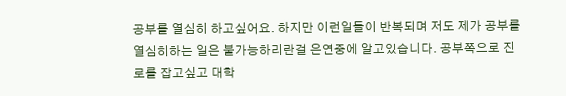공부를 열심히 하고싶어요. 하지만 이런일들이 반복되며 저도 제가 공부를 열심히하는 일은 불가능하리란걸 은연중에 알고있습니다. 공부쪽으로 진로를 잡고싶고 대학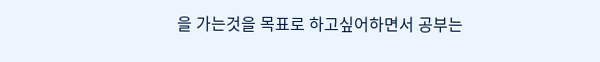을 가는것을 목표로 하고싶어하면서 공부는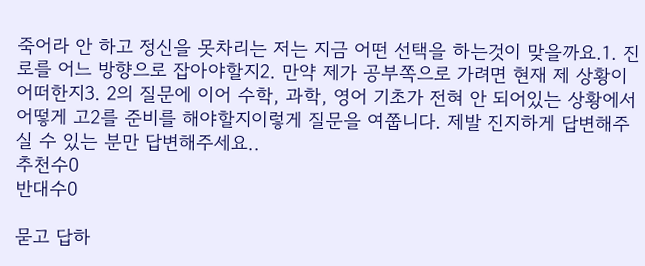죽어라 안 하고 정신을 못차리는 저는 지금 어떤 선택을 하는것이 맞을까요.1. 진로를 어느 방향으로 잡아야할지2. 만약 제가 공부쪽으로 가려면 현재 제 상황이 어떠한지3. 2의 질문에 이어 수학, 과학, 영어 기초가 전혀 안 되어있는 상황에서 어떻게 고2를 준비를 해야할지이렇게 질문을 여쭙니다. 제발 진지하게 답변해주실 수 있는 분만 답변해주세요..
추천수0
반대수0

묻고 답하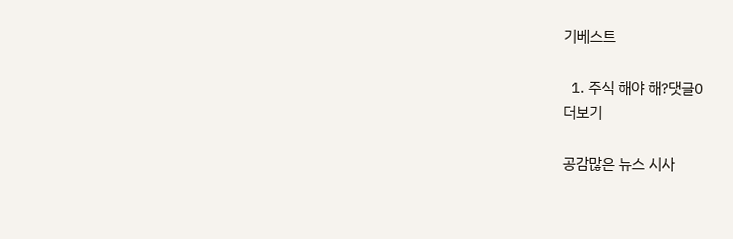기베스트

  1. 주식 해야 해?댓글0
더보기

공감많은 뉴스 시사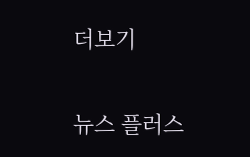더보기

뉴스 플러스